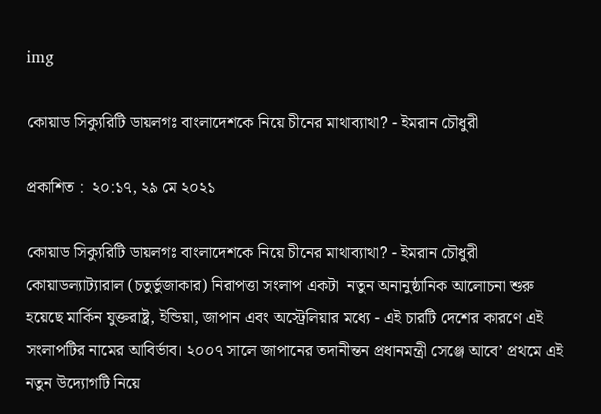img

কোয়াড সিক্যুরিটি ডায়লগঃ বাংলাদেশকে নিয়ে চীনের মাথাব্যাথা? - ইমরান চৌধুরী

প্রকাশিত :  ২০:১৭, ২৯ মে ২০২১

কোয়াড সিক্যুরিটি ডায়লগঃ বাংলাদেশকে নিয়ে চীনের মাথাব্যাথা? - ইমরান চৌধুরী
কোয়াডল্যাট্যারাল (চতুর্ভুজাকার) নিরাপত্তা সংলাপ একটা  নতুন অনানুষ্ঠানিক আলোচনা শুরু হয়েছে মার্কিন যুক্তরাষ্ট্র, ইন্ডিয়া, জাপান এবং অস্ট্রেলিয়ার মধ্যে - এই চারটি দেশের কারণে এই সংলাপটির নামের আবির্ভাব। ২০০৭ সালে জাপানের তদানীন্তন প্রধানমন্ত্রী সেঞ্জে আবে’ প্রথমে এই নতুন উদ্যোগটি নিয়ে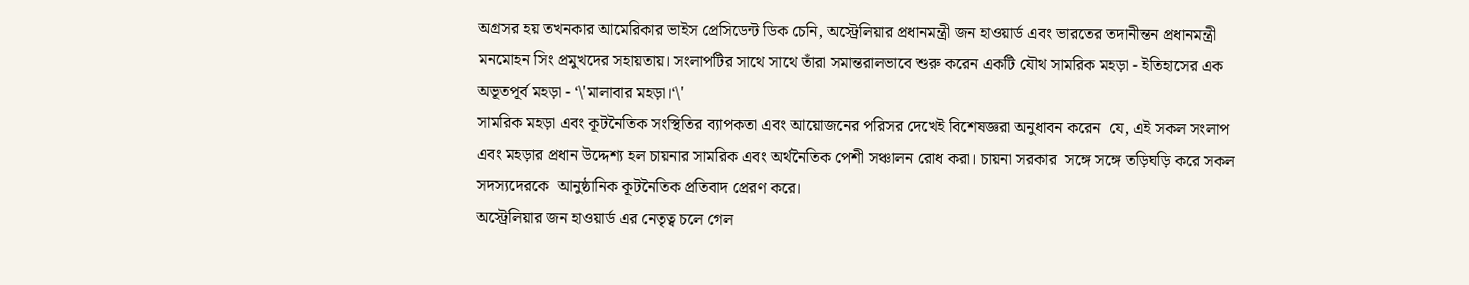অগ্রসর হয় তখনকার আমেরিকার ভাইস প্রেসিডেন্ট ডিক চেনি, অস্ট্রেলিয়ার প্রধানমন্ত্রী জন হাওয়ার্ড এবং ভারতের তদানীন্তন প্রধানমন্ত্রী মনমোহন সিং প্রমুখদের সহায়তায়। সংলাপটির সাথে সাথে তাঁরা সমান্তরালভাবে শুরু করেন একটি যৌথ সামরিক মহড়া - ইতিহাসের এক অভূতপূর্ব মহড়া - ‘\'মালাবার মহড়া।‘\'
সামরিক মহড়া এবং কূটনৈতিক সংস্থিতির ব্যাপকতা এবং আয়োজনের পরিসর দেখেই বিশেষজ্ঞরা অনুধাবন করেন  যে, এই সকল সংলাপ এবং মহড়ার প্রধান উদ্দেশ্য হল চায়নার সামরিক এবং অর্থনৈতিক পেশী সঞ্চালন রোধ করা। চায়না সরকার  সঙ্গে সঙ্গে তড়িঘড়ি করে সকল সদস্যদেরকে  আনুষ্ঠানিক কূটনৈতিক প্রতিবাদ প্রেরণ করে।
অস্ট্রেলিয়ার জন হাওয়ার্ড এর নেতৃত্ব চলে গেল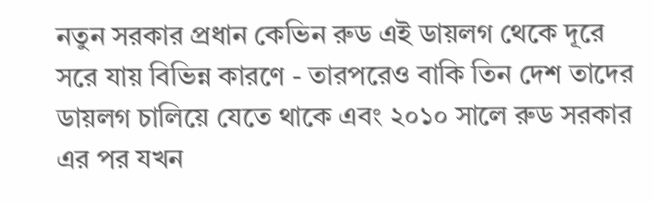নতুন সরকার প্রধান কেভিন রুড এই ডায়লগ থেকে দূরে সরে যায় বিভিন্ন কারণে - তারপরেও বাকি তিন দেশ তাদের ডায়লগ চালিয়ে যেতে থাকে এবং ২০১০ সালে রুড সরকার এর পর যখন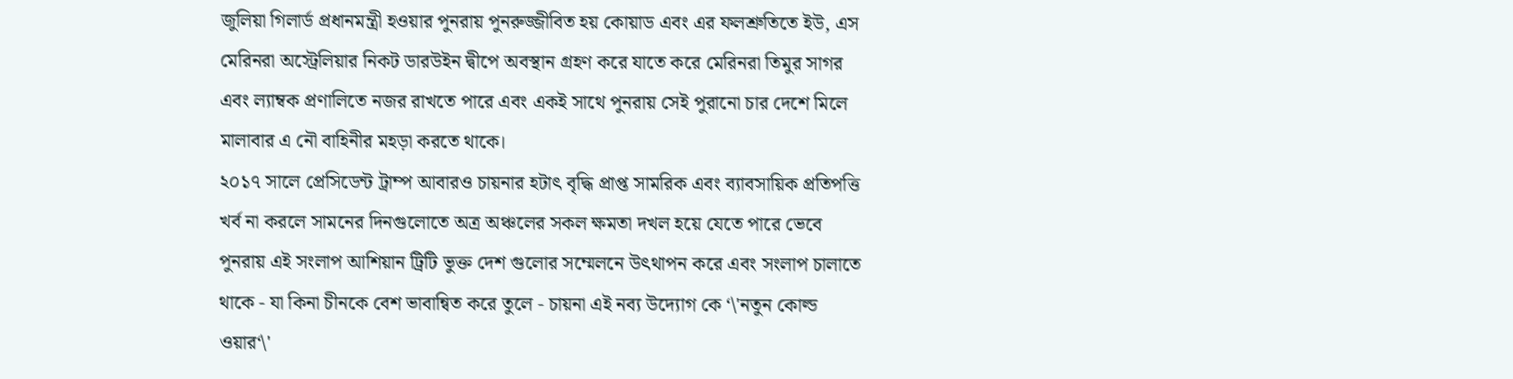জুলিয়া গিলার্ড প্রধানমন্ত্রী হওয়ার পুনরায় পুনরুজ্জীবিত হয় কোয়াড এবং এর ফলশ্রুতিতে ইউ, এস মেরিনরা অস্ট্রেলিয়ার নিকট ডারউইন দ্বীপে অবস্থান গ্রহণ করে যাতে করে মেরিনরা তিমুর সাগর এবং ল্যাম্বক প্রণালিতে নজর রাখতে পারে এবং একই সাথে পুনরায় সেই পুরানো চার দেশে মিলে মালাবার এ নৌ বাহিনীর মহড়া করতে থাকে।
২০১৭ সালে প্রেসিডেন্ট ট্রাম্প আবারও চায়নার হটাৎ বৃদ্ধি প্রাপ্ত সামরিক এবং ব্যাবসায়িক প্রতিপত্তি খর্ব না করলে সামনের দিনগুলোতে অত্র অঞ্চলের সকল ক্ষমতা দখল হয়ে যেতে পারে ভেবে পুনরায় এই সংলাপ আশিয়ান ট্রিটি ভুক্ত দেশ গুলোর সম্মেলনে উৎথাপন করে এবং সংলাপ চালাতে থাকে - যা কিনা চীনকে বেশ ভাবান্বিত করে তুলে - চায়না এই নব্য উদ্যোগ কে ‘\'নতুন কোল্ড ওয়ার‘\'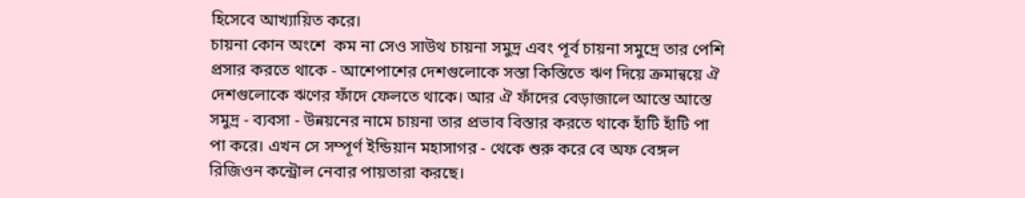হিসেবে আখ্যায়িত করে।
চায়না কোন অংশে  কম না সেও সাউথ চায়না সমুদ্র এবং পূর্ব চায়না সমুদ্রে তার পেশি প্রসার করতে থাকে - আশেপাশের দেশগুলোকে সস্তা কিস্তিতে ঋণ দিয়ে ক্রমান্বয়ে ঐ দেশগুলোকে ঋণের ফাঁদে ফেলতে থাকে। আর ঐ ফাঁদের বেড়াজালে আস্তে আস্তে সমুদ্র - ব্যবসা - উন্নয়নের নামে চায়না তার প্রভাব বিস্তার করতে থাকে হাঁটি হাঁটি পা পা করে। এখন সে সম্পূর্ণ ইন্ডিয়ান মহাসাগর - থেকে শুরু করে বে অফ বেঙ্গল রিজিওন কন্ট্রোল নেবার পায়তারা করছে।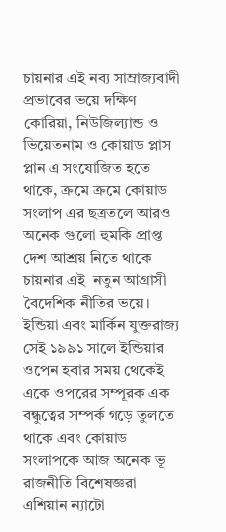চায়নার এই নব্য সাম্রাজ্যবাদী প্রভাবের ভয়ে দক্ষিণ কোরিয়া, নিউজিল্যান্ড ও ভিয়েতনাম ও কোয়াড প্লাস প্লান এ সংযোজিত হতে থাকে, ক্রমে ক্রমে কোয়াড সংলাপ এর ছত্রতলে আরও অনেক গুলো হুমকি প্রাপ্ত দেশ আশ্রয় নিতে থাকে চায়নার এই  নতুন আগ্রাসী বৈদেশিক নীতির ভয়ে। ইন্ডিয়া এবং মার্কিন যুক্তরাজ্য সেই ১৯৯১ সালে ইন্ডিয়ার ওপেন হবার সময় থেকেই একে ওপরের সম্পূরক এক বন্ধুত্বের সম্পর্ক গড়ে তুলতে থাকে এবং কোয়াড সংলাপকে আজ অনেক ভূ রাজনীতি বিশেষজ্ঞরা এশিয়ান ন্যাটো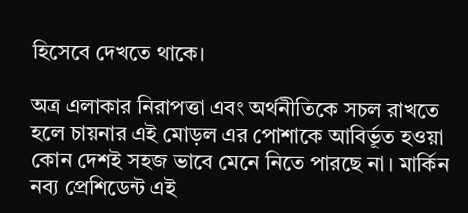হিসেবে দেখতে থাকে।

অত্র এলাকার নিরাপত্তা এবং অর্থনীতিকে সচল রাখতে হলে চায়নার এই মোড়ল এর পোশাকে আবির্ভূত হওয়া কোন দেশই সহজ ভাবে মেনে নিতে পারছে না। মার্কিন নব্য প্রেশিডেন্ট এই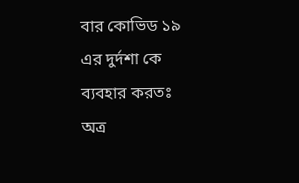বার কোভিড ১৯ এর দুর্দশা কে ব্যবহার করতঃ অত্র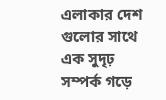এলাকার দেশ গুলোর সাথে এক সুদৃঢ় সম্পর্ক গড়ে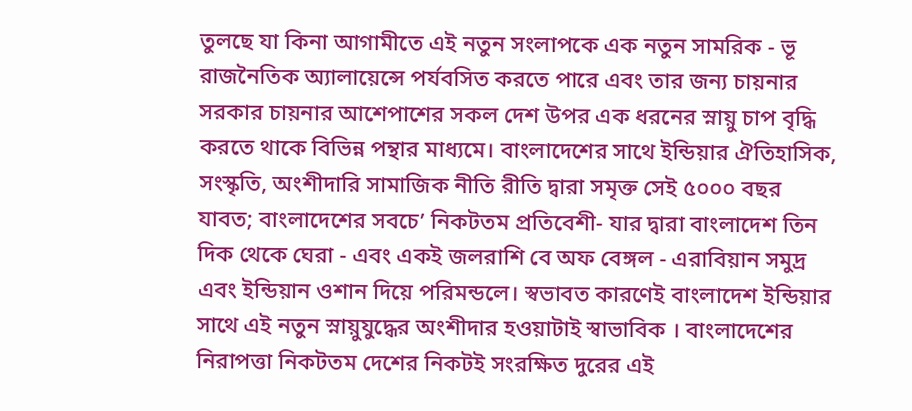তুলছে যা কিনা আগামীতে এই নতুন সংলাপকে এক নতুন সামরিক - ভূ রাজনৈতিক অ্যালায়েন্সে পর্যবসিত করতে পারে এবং তার জন্য চায়নার সরকার চায়নার আশেপাশের সকল দেশ উপর এক ধরনের স্নায়ু চাপ বৃদ্ধি করতে থাকে বিভিন্ন পন্থার মাধ্যমে। বাংলাদেশের সাথে ইন্ডিয়ার ঐতিহাসিক, সংস্কৃতি, অংশীদারি সামাজিক নীতি রীতি দ্বারা সমৃক্ত সেই ৫০০০ বছর যাবত; বাংলাদেশের সবচে’ নিকটতম প্রতিবেশী- যার দ্বারা বাংলাদেশ তিন দিক থেকে ঘেরা - এবং একই জলরাশি বে অফ বেঙ্গল - এরাবিয়ান সমুদ্র এবং ইন্ডিয়ান ওশান দিয়ে পরিমন্ডলে। স্বভাবত কারণেই বাংলাদেশ ইন্ডিয়ার সাথে এই নতুন স্নায়ুযুদ্ধের অংশীদার হওয়াটাই স্বাভাবিক । বাংলাদেশের নিরাপত্তা নিকটতম দেশের নিকটই সংরক্ষিত দুরের এই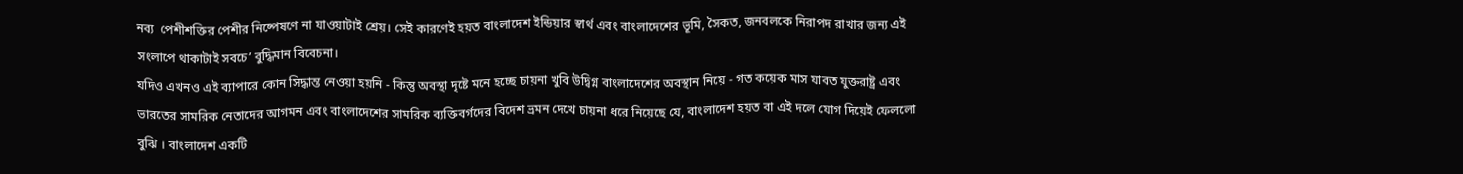নব্য  পেশীশক্তির পেশীর নিষ্পেষণে না যাওয়াটাই শ্রেয়। সেই কারণেই হয়ত বাংলাদেশ ইন্ডিয়ার স্বার্থ এবং বাংলাদেশের ভূমি, সৈকত, জনবলকে নিরাপদ রাখার জন্য এই সংলাপে থাকাটাই সবচে’ বুদ্ধিমান বিবেচনা।
যদিও এখনও এই ব্যাপারে কোন সিদ্ধান্ত নেওয়া হয়নি - কিন্তু অবস্থা দৃষ্টে মনে হচ্ছে চায়না খুবি উদ্বিগ্ন বাংলাদেশের অবস্থান নিয়ে - গত কয়েক মাস যাবত যুক্তরাষ্ট্র এবং ভারতের সামরিক নেতাদের আগমন এবং বাংলাদেশের সামরিক ব্যক্তিবর্গদের বিদেশ ভ্রমন দেখে চায়না ধরে নিয়েছে যে, বাংলাদেশ হয়ত বা এই দলে যোগ দিয়েই ফেললো বুঝি । বাংলাদেশ একটি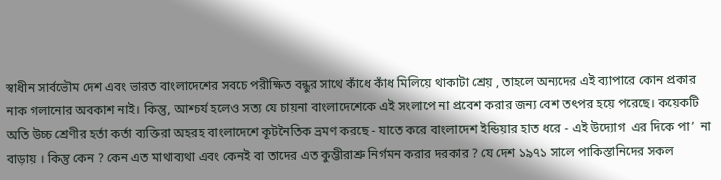স্বাধীন সার্বভৌম দেশ এবং ভারত বাংলাদেশের সবচে পরীক্ষিত বন্ধুর সাথে কাঁধে কাঁধ মিলিয়ে থাকাটা শ্রেয় , তাহলে অন্যদের এই ব্যাপারে কোন প্রকার নাক গলানোর অবকাশ নাই। কিন্তু, আশ্চর্য হলেও সত্য যে চায়না বাংলাদেশেকে এই সংলাপে না প্রবেশ করার জন্য বেশ তৎপর হয়ে পরেছে। কয়েকটি অতি উচ্চ শ্রেণীর হর্তা কর্তা ব্যক্তিরা অহরহ বাংলাদেশে কূটনৈতিক ভ্রমণ করছে - যাতে করে বাংলাদেশ ইন্ডিয়ার হাত ধরে - এই উদ্যোগ  এর দিকে পা’  না বাড়ায় । কিন্তু কেন ? কেন এত মাথাব্যথা এবং কেনই বা তাদের এত কুম্ভীরাশ্রু নির্গমন করার দরকার ? যে দেশ ১৯৭১ সালে পাকিস্তানিদের সকল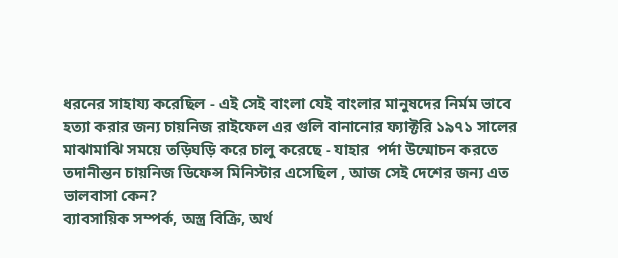ধরনের সাহায্য করেছিল - এই সেই বাংলা যেই বাংলার মানুষদের নির্মম ভাবে হত্যা করার জন্য চায়নিজ রাইফেল এর গুলি বানানোর ফ্যাক্টরি ১৯৭১ সালের মাঝামাঝি সময়ে তড়িঘড়ি করে চালু করেছে - যাহার  পর্দা উন্মোচন করতে তদানীন্তন চায়নিজ ডিফেন্স মিনিস্টার এসেছিল , আজ সেই দেশের জন্য এত ভালবাসা কেন?
ব্যাবসায়িক সম্পর্ক, অস্ত্র বিক্রি, অর্থ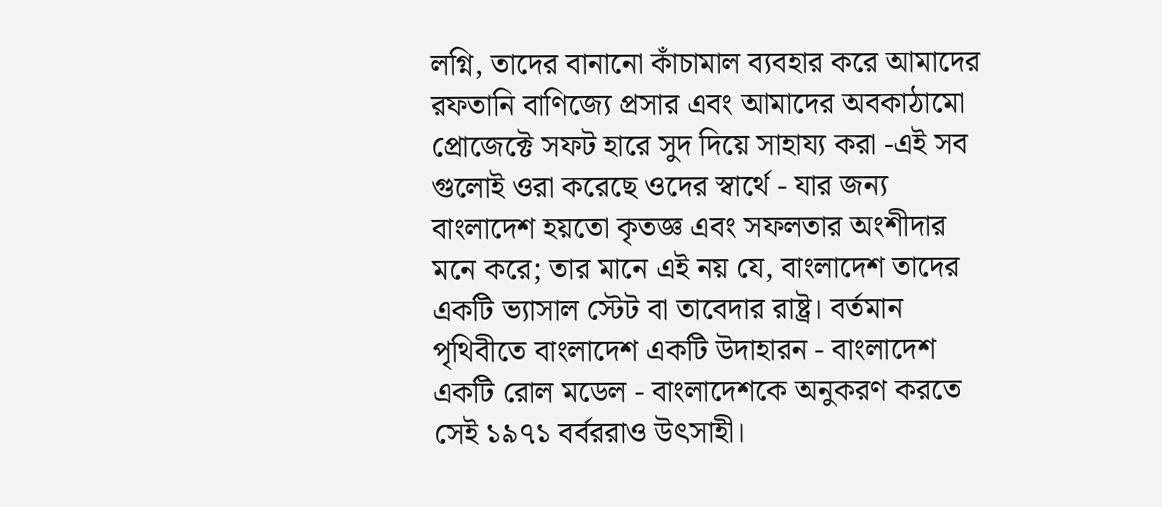লগ্নি, তাদের বানানো কাঁচামাল ব্যবহার করে আমাদের রফতানি বাণিজ্যে প্রসার এবং আমাদের অবকাঠামো প্রোজেক্টে সফট হারে সুদ দিয়ে সাহায্য করা -এই সব গুলোই ওরা করেছে ওদের স্বার্থে - যার জন্য বাংলাদেশ হয়তো কৃতজ্ঞ এবং সফলতার অংশীদার মনে করে; তার মানে এই নয় যে, বাংলাদেশ তাদের একটি ভ্যাসাল স্টেট বা তাবেদার রাষ্ট্র। বর্তমান পৃথিবীতে বাংলাদেশ একটি উদাহারন - বাংলাদেশ একটি রোল মডেল - বাংলাদেশকে অনুকরণ করতে সেই ১৯৭১ বর্বররাও উৎসাহী।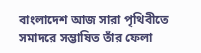বাংলাদেশ আজ সারা পৃথিবীতে সমাদরে সম্ভাষিত তাঁর ফেলা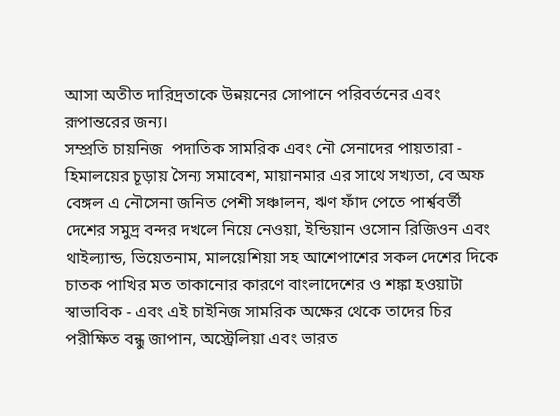আসা অতীত দারিদ্রতাকে উন্নয়নের সোপানে পরিবর্তনের এবং রূপান্তরের জন্য।
সম্প্রতি চায়নিজ  পদাতিক সামরিক এবং নৌ সেনাদের পায়তারা - হিমালয়ের চূড়ায় সৈন্য সমাবেশ, মায়ানমার এর সাথে সখ্যতা, বে অফ বেঙ্গল এ নৌসেনা জনিত পেশী সঞ্চালন, ঋণ ফাঁদ পেতে পার্শ্ববর্তী দেশের সমুদ্র বন্দর দখলে নিয়ে নেওয়া, ইন্ডিয়ান ওসোন রিজিওন এবং থাইল্যান্ড, ভিয়েতনাম, মালয়েশিয়া সহ আশেপাশের সকল দেশের দিকে চাতক পাখির মত তাকানোর কারণে বাংলাদেশের ও শঙ্কা হওয়াটা স্বাভাবিক - এবং এই চাইনিজ সামরিক অক্ষের থেকে তাদের চির পরীক্ষিত বন্ধু জাপান, অস্ট্রেলিয়া এবং ভারত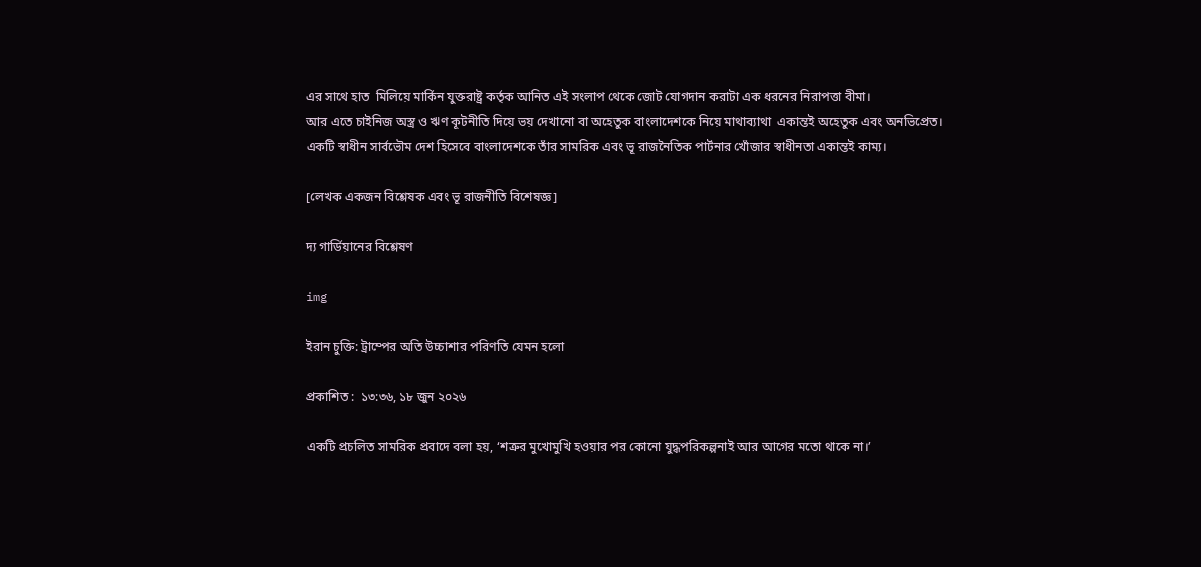এর সাথে হাত  মিলিয়ে মার্কিন যুক্তরাষ্ট্র কর্তৃক আনিত এই সংলাপ থেকে জোট যোগদান করাটা এক ধরনের নিরাপত্তা বীমা।
আর এতে চাইনিজ অস্ত্র ও ঋণ কূটনীতি দিয়ে ভয় দেখানো বা অহেতুক বাংলাদেশকে নিয়ে মাথাব্যাথা  একান্তই অহেতুক এবং অনভিপ্রেত।
একটি স্বাধীন সার্বভৌম দেশ হিসেবে বাংলাদেশকে তাঁর সামরিক এবং ভূ রাজনৈতিক পার্টনার খোঁজার স্বাধীনতা একান্তই কাম্য।

[লেখক একজন বিশ্লেষক এবং ভূ রাজনীতি বিশেষজ্ঞ]

দ্য গার্ডিয়ানের বিশ্লেষণ

img

ইরান চুক্তি: ট্রাম্পের অতি উচ্চাশার পরিণতি যেমন হলো

প্রকাশিত :  ১৩:৩৬, ১৮ জুন ২০২৬

একটি প্রচলিত সামরিক প্রবাদে বলা হয়, ‘শত্রুর মুখোমুখি হওয়ার পর কোনো যুদ্ধপরিকল্পনাই আর আগের মতো থাকে না।’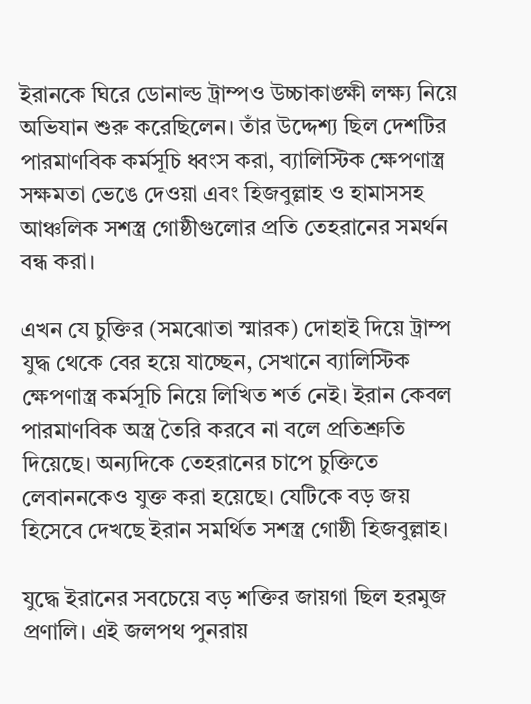ইরানকে ঘিরে ডোনাল্ড ট্রাম্পও উচ্চাকাঙ্ক্ষী লক্ষ্য নিয়ে অভিযান শুরু করেছিলেন। তাঁর উদ্দেশ্য ছিল দেশটির পারমাণবিক কর্মসূচি ধ্বংস করা, ব্যালিস্টিক ক্ষেপণাস্ত্র সক্ষমতা ভেঙে দেওয়া এবং হিজবুল্লাহ ও হামাসসহ আঞ্চলিক সশস্ত্র গোষ্ঠীগুলোর প্রতি তেহরানের সমর্থন বন্ধ করা।

এখন যে চুক্তির (সমঝোতা স্মারক) দোহাই দিয়ে ট্রাম্প যুদ্ধ থেকে বের হয়ে যাচ্ছেন, সেখানে ব্যালিস্টিক ক্ষেপণাস্ত্র কর্মসূচি নিয়ে লিখিত শর্ত নেই। ইরান কেবল পারমাণবিক অস্ত্র তৈরি করবে না বলে প্রতিশ্রুতি দিয়েছে। অন্যদিকে তেহরানের চাপে চুক্তিতে লেবাননকেও যুক্ত করা হয়েছে। যেটিকে বড় জয় হিসেবে দেখছে ইরান সমর্থিত সশস্ত্র গোষ্ঠী হিজবুল্লাহ।

যুদ্ধে ইরানের সবচেয়ে বড় শক্তির জায়গা ছিল হরমুজ প্রণালি। এই জলপথ পুনরায়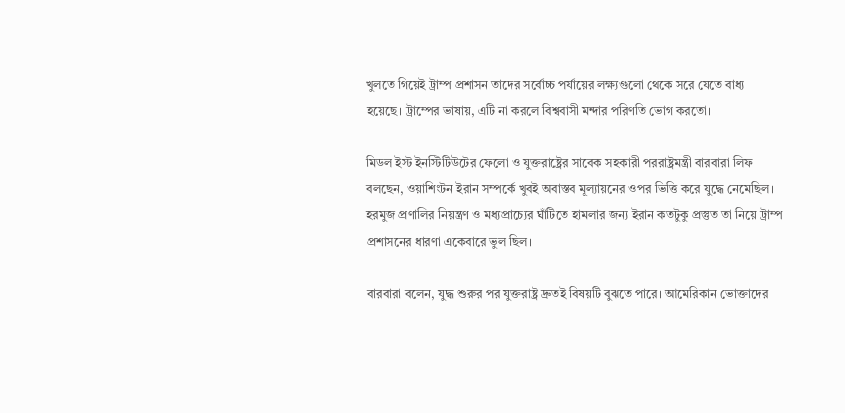খুলতে গিয়েই ট্রাম্প প্রশাসন তাদের সর্বোচ্চ পর্যায়ের লক্ষ্যগুলো থেকে সরে যেতে বাধ্য হয়েছে। ট্রাম্পের ভাষায়, এটি না করলে বিশ্ববাসী মন্দার পরিণতি ভোগ করতো।

মিডল ইস্ট ইনস্টিটিউটের ফেলো ও যুক্তরাষ্ট্রের সাবেক সহকারী পররাষ্ট্রমন্ত্রী বারবারা লিফ বলছেন, ওয়াশিংটন ইরান সম্পর্কে খুবই অবাস্তব মূল্যায়নের ওপর ভিত্তি করে যুদ্ধে নেমেছিল। হরমুজ প্রণালির নিয়ন্ত্রণ ও মধ্যপ্রাচ্যের ঘাঁটিতে হামলার জন্য ইরান কতটুকু প্রস্তুত তা নিয়ে ট্রাম্প প্রশাসনের ধারণা একেবারে ভুল ছিল।

বারবারা বলেন, যুদ্ধ শুরুর পর যুক্তরাষ্ট্র দ্রুতই বিষয়টি বুঝতে পারে। আমেরিকান ভোক্তাদের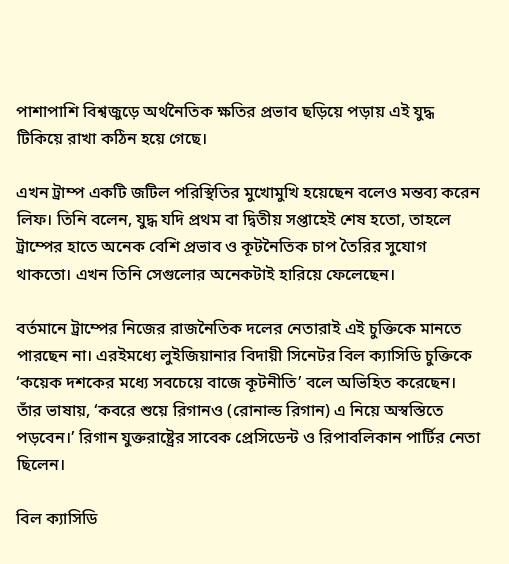পাশাপাশি বিশ্বজুড়ে অর্থনৈতিক ক্ষতির প্রভাব ছড়িয়ে পড়ায় এই যুদ্ধ টিকিয়ে রাখা কঠিন হয়ে গেছে।

এখন ট্রাম্প একটি জটিল পরিস্থিতির মুখোমুখি হয়েছেন বলেও মন্তব্য করেন লিফ। তিনি বলেন, যুদ্ধ যদি প্রথম বা দ্বিতীয় সপ্তাহেই শেষ হতো, তাহলে ট্রাম্পের হাতে অনেক বেশি প্রভাব ও কূটনৈতিক চাপ তৈরির সুযোগ থাকতো। এখন তিনি সেগুলোর অনেকটাই হারিয়ে ফেলেছেন।

বর্তমানে ট্রাম্পের নিজের রাজনৈতিক দলের নেতারাই এই চুক্তিকে মানতে পারছেন না। এরইমধ্যে লুইজিয়ানার বিদায়ী সিনেটর বিল ক্যাসিডি চুক্তিকে ‘কয়েক দশকের মধ্যে সবচেয়ে বাজে কূটনীতি’ বলে অভিহিত করেছেন। তাঁর ভাষায়, ‘কবরে শুয়ে রিগানও (রোনাল্ড রিগান) এ নিয়ে অস্বস্তিতে পড়বেন।’ রিগান যুক্তরাষ্ট্রের সাবেক প্রেসিডেন্ট ও রিপাবলিকান পার্টির নেতা ছিলেন।

বিল ক্যাসিডি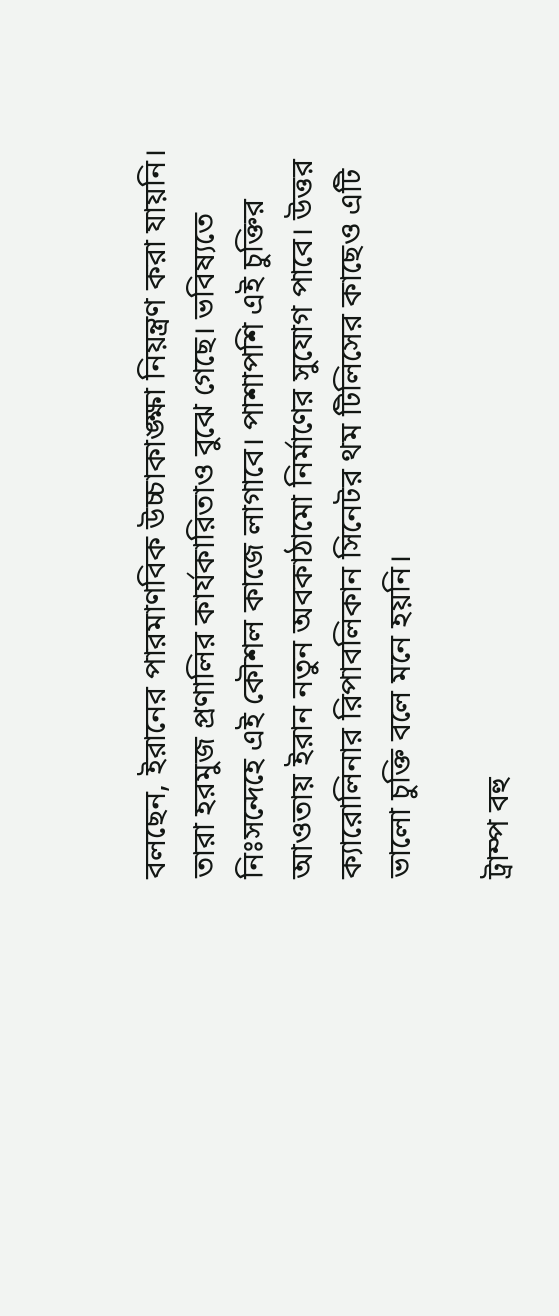বলছেন, ইরানের পারমাণবিক উচ্চাকাঙ্ক্ষা নিয়ন্ত্রণ করা যায়নি। তারা হরমুজ প্রণালির কার্যকারিতাও বুঝে গেছে। ভবিষ্যতে নিঃসন্দেহে এই কৌশল কাজে লাগাবে। পাশাপশি এই চুক্তির আওতায় ইরান নতুন অবকাঠামো নির্মাণের সুযোগ পাবে। উত্তর ক্যারোলিনার রিপাবলিকান সিনেটর থম টিলিসের কাছেও এটি ভালো চুক্তি বলে মনে হয়নি।

ট্রাম্প বহু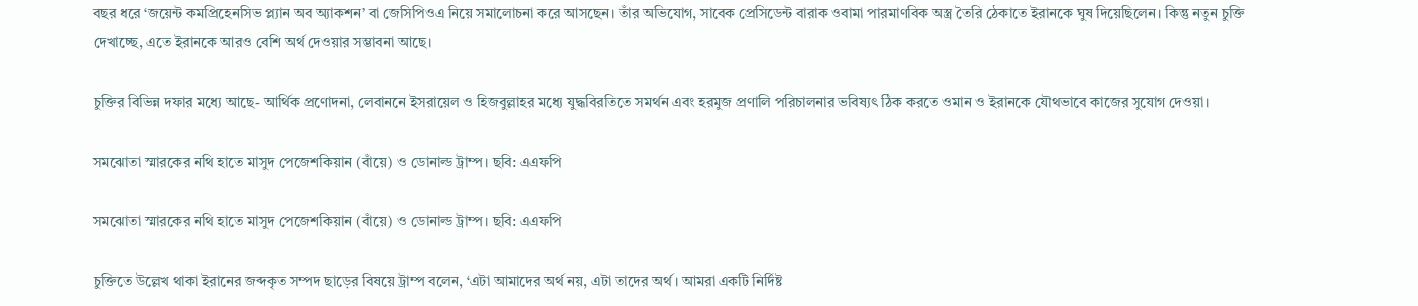বছর ধরে ‘জয়েন্ট কমপ্রিহেনসিভ প্ল্যান অব অ্যাকশন’ বা জেসিপিওএ নিয়ে সমালোচনা করে আসছেন। তাঁর অভিযোগ, সাবেক প্রেসিডেন্ট বারাক ওবামা পারমাণবিক অস্ত্র তৈরি ঠেকাতে ইরানকে ঘুষ দিয়েছিলেন। কিন্তু নতুন চুক্তি দেখাচ্ছে, এতে ইরানকে আরও বেশি অর্থ দেওয়ার সম্ভাবনা আছে।

চুক্তির বিভিন্ন দফার মধ্যে আছে- আর্থিক প্রণোদনা, লেবাননে ইসরায়েল ও হিজবুল্লাহর মধ্যে যুদ্ধবিরতিতে সমর্থন এবং হরমুজ প্রণালি পরিচালনার ভবিষ্যৎ ঠিক করতে ওমান ও ইরানকে যৌথভাবে কাজের সুযোগ দেওয়া।

সমঝোতা স্মারকের নথি হাতে মাসুদ পেজেশকিয়ান (বাঁয়ে) ও ডোনাল্ড ট্রাম্প। ছবি: এএফপি

সমঝোতা স্মারকের নথি হাতে মাসুদ পেজেশকিয়ান (বাঁয়ে) ও ডোনাল্ড ট্রাম্প। ছবি: এএফপি

চুক্তিতে উল্লেখ থাকা ইরানের জব্দকৃত সম্পদ ছাড়ের বিষয়ে ট্রাম্প বলেন, ‘এটা আমাদের অর্থ নয়, এটা তাদের অর্থ। আমরা একটি নির্দিষ্ট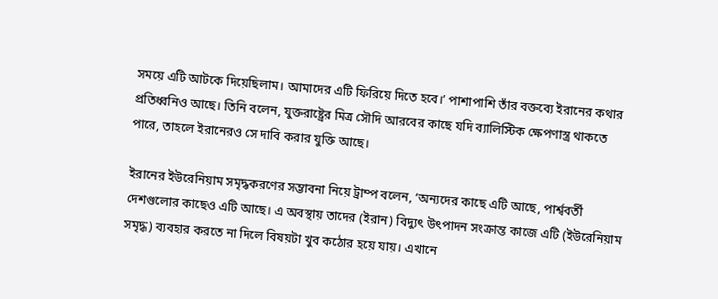সময়ে এটি আটকে দিয়েছিলাম। আমাদের এটি ফিরিয়ে দিতে হবে।’ পাশাপাশি তাঁর বক্তব্যে ইরানের কথার প্রতিধ্বনিও আছে। তিনি বলেন, যুক্তরাষ্ট্রের মিত্র সৌদি আরবের কাছে যদি ব্যালিস্টিক ক্ষেপণাস্ত্র থাকতে পারে, তাহলে ইরানেরও সে দাবি করার যুক্তি আছে।

ইরানের ইউরেনিয়াম সমৃদ্ধকরণের সম্ভাবনা নিয়ে ট্রাম্প বলেন, ‘অন্যদের কাছে এটি আছে, পার্শ্ববর্তী দেশগুলোর কাছেও এটি আছে। এ অবস্থায় তাদের (ইরান) বিদ্যুৎ উৎপাদন সংক্রান্ত কাজে এটি (ইউরেনিয়াম সমৃদ্ধ) ব্যবহার করতে না দিলে বিষয়টা খুব কঠোর হয়ে যায়। এখানে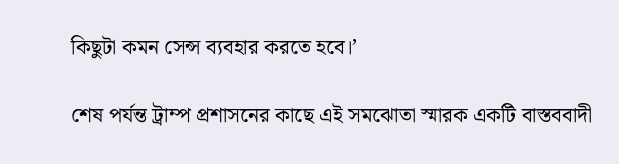কিছুটা কমন সেন্স ব্যবহার করতে হবে।’

শেষ পর্যন্ত ট্রাম্প প্রশাসনের কাছে এই সমঝোতা স্মারক একটি বাস্তববাদী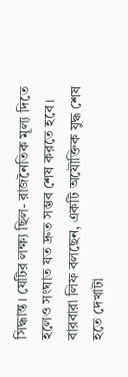সিদ্ধান্ত। যেটির লক্ষ্য ছিল- রাজনৈতিক মূল্য দিতে হলেও সংঘাত যত দ্রুত সম্ভব শেষ করতে হবে। বারবারা লিফ বলছেন, একটি অযৌক্তিক যুদ্ধ শেষ হতে দেখাটা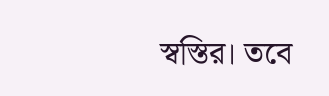স্বস্তির। তবে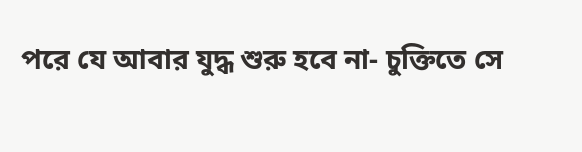পরে যে আবার যুদ্ধ শুরু হবে না- চুক্তিতে সে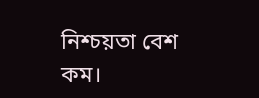নিশ্চয়তা বেশ কম।